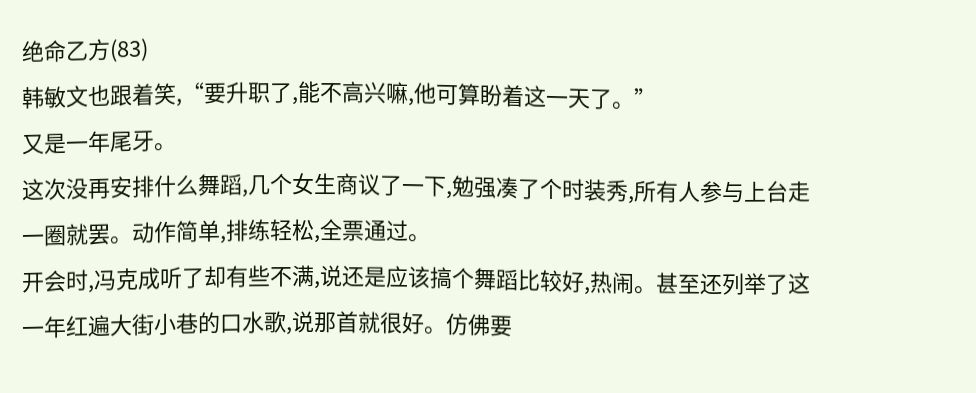绝命乙方(83)
韩敏文也跟着笑,“要升职了,能不高兴嘛,他可算盼着这一天了。”
又是一年尾牙。
这次没再安排什么舞蹈,几个女生商议了一下,勉强凑了个时装秀,所有人参与上台走一圈就罢。动作简单,排练轻松,全票通过。
开会时,冯克成听了却有些不满,说还是应该搞个舞蹈比较好,热闹。甚至还列举了这一年红遍大街小巷的口水歌,说那首就很好。仿佛要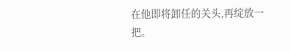在他即将卸任的关头,再绽放一把。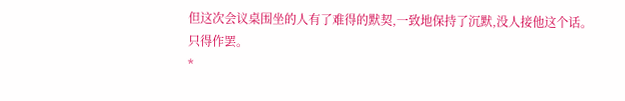但这次会议桌围坐的人有了难得的默契,一致地保持了沉默,没人接他这个话。
只得作罢。
*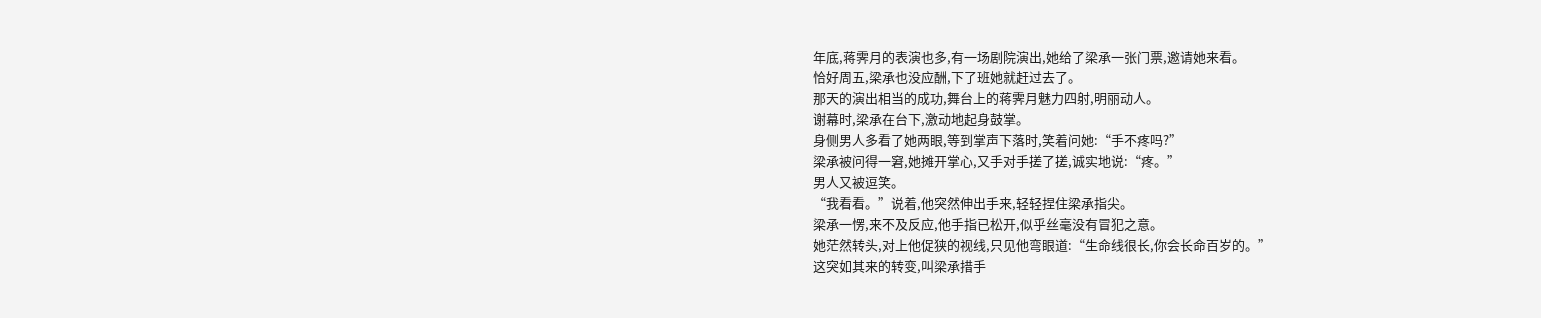年底,蒋霁月的表演也多,有一场剧院演出,她给了梁承一张门票,邀请她来看。
恰好周五,梁承也没应酬,下了班她就赶过去了。
那天的演出相当的成功,舞台上的蒋霁月魅力四射,明丽动人。
谢幕时,梁承在台下,激动地起身鼓掌。
身侧男人多看了她两眼,等到掌声下落时,笑着问她:“手不疼吗?”
梁承被问得一窘,她摊开掌心,又手对手搓了搓,诚实地说:“疼。”
男人又被逗笑。
“我看看。”说着,他突然伸出手来,轻轻捏住梁承指尖。
梁承一愣,来不及反应,他手指已松开,似乎丝毫没有冒犯之意。
她茫然转头,对上他促狭的视线,只见他弯眼道:“生命线很长,你会长命百岁的。”
这突如其来的转变,叫梁承措手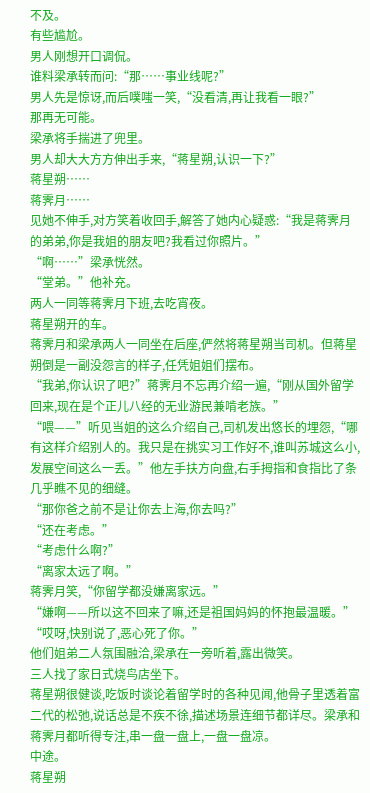不及。
有些尴尬。
男人刚想开口调侃。
谁料梁承转而问:“那……事业线呢?”
男人先是惊讶,而后噗嗤一笑,“没看清,再让我看一眼?”
那再无可能。
梁承将手揣进了兜里。
男人却大大方方伸出手来,“蒋星朔,认识一下?”
蒋星朔……
蒋霁月……
见她不伸手,对方笑着收回手,解答了她内心疑惑:“我是蒋霁月的弟弟,你是我姐的朋友吧?我看过你照片。”
“啊……”梁承恍然。
“堂弟。”他补充。
两人一同等蒋霁月下班,去吃宵夜。
蒋星朔开的车。
蒋霁月和梁承两人一同坐在后座,俨然将蒋星朔当司机。但蒋星朔倒是一副没怨言的样子,任凭姐姐们摆布。
“我弟,你认识了吧?”蒋霁月不忘再介绍一遍,“刚从国外留学回来,现在是个正儿八经的无业游民兼啃老族。”
“喂——”听见当姐的这么介绍自己,司机发出悠长的埋怨,“哪有这样介绍别人的。我只是在挑实习工作好不,谁叫苏城这么小,发展空间这么一丢。”他左手扶方向盘,右手拇指和食指比了条几乎瞧不见的细缝。
“那你爸之前不是让你去上海,你去吗?”
“还在考虑。”
“考虑什么啊?”
“离家太远了啊。”
蒋霁月笑,“你留学都没嫌离家远。”
“嫌啊——所以这不回来了嘛,还是祖国妈妈的怀抱最温暖。”
“哎呀,快别说了,恶心死了你。”
他们姐弟二人氛围融洽,梁承在一旁听着,露出微笑。
三人找了家日式烧鸟店坐下。
蒋星朔很健谈,吃饭时谈论着留学时的各种见闻,他骨子里透着富二代的松弛,说话总是不疾不徐,描述场景连细节都详尽。梁承和蒋霁月都听得专注,串一盘一盘上,一盘一盘凉。
中途。
蒋星朔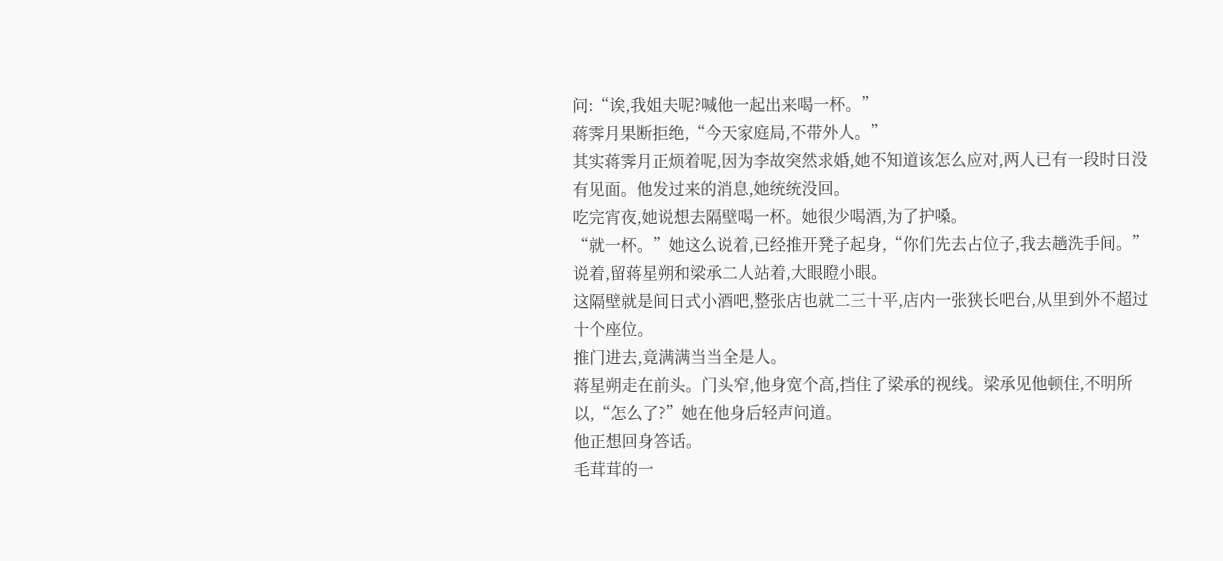问:“诶,我姐夫呢?喊他一起出来喝一杯。”
蒋霁月果断拒绝,“今天家庭局,不带外人。”
其实蒋霁月正烦着呢,因为李故突然求婚,她不知道该怎么应对,两人已有一段时日没有见面。他发过来的消息,她统统没回。
吃完宵夜,她说想去隔壁喝一杯。她很少喝酒,为了护嗓。
“就一杯。”她这么说着,已经推开凳子起身,“你们先去占位子,我去趟洗手间。”
说着,留蒋星朔和梁承二人站着,大眼瞪小眼。
这隔壁就是间日式小酒吧,整张店也就二三十平,店内一张狭长吧台,从里到外不超过十个座位。
推门进去,竟满满当当全是人。
蒋星朔走在前头。门头窄,他身宽个高,挡住了梁承的视线。梁承见他顿住,不明所以,“怎么了?”她在他身后轻声问道。
他正想回身答话。
毛茸茸的一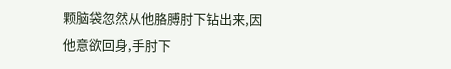颗脑袋忽然从他胳膊肘下钻出来,因他意欲回身,手肘下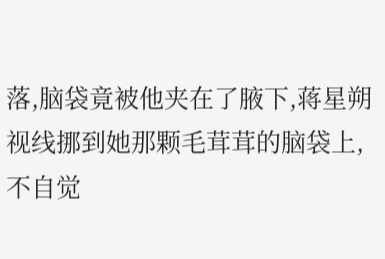落,脑袋竟被他夹在了腋下,蒋星朔视线挪到她那颗毛茸茸的脑袋上,不自觉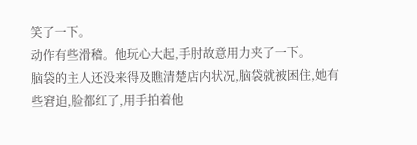笑了一下。
动作有些滑稽。他玩心大起,手肘故意用力夹了一下。
脑袋的主人还没来得及瞧清楚店内状况,脑袋就被困住,她有些窘迫,脸都红了,用手拍着他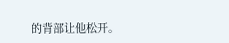的背部让他松开。